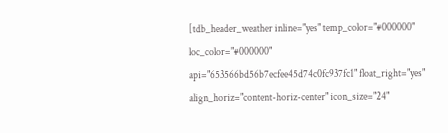[tdb_header_weather inline="yes" temp_color="#000000" loc_color="#000000" api="653566bd56b7ecfee45d74c0fc937fc1" float_right="yes" align_horiz="content-horiz-center" icon_size="24"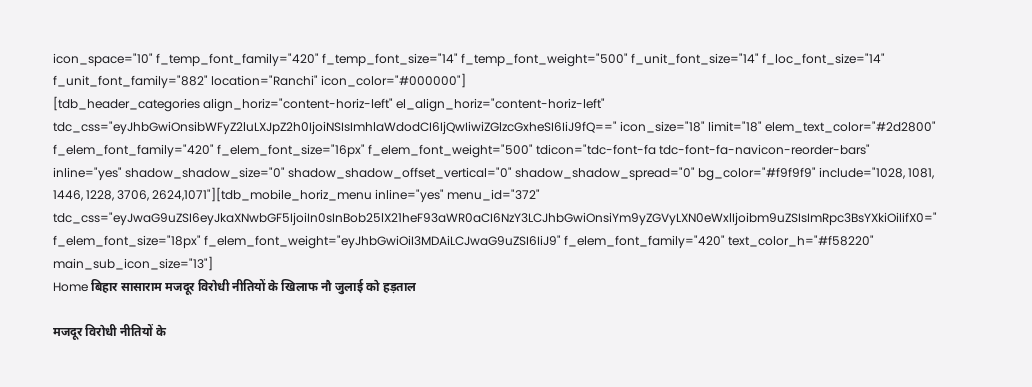icon_space="10" f_temp_font_family="420" f_temp_font_size="14" f_temp_font_weight="500" f_unit_font_size="14" f_loc_font_size="14" f_unit_font_family="882" location="Ranchi" icon_color="#000000"]
[tdb_header_categories align_horiz="content-horiz-left" el_align_horiz="content-horiz-left" tdc_css="eyJhbGwiOnsibWFyZ2luLXJpZ2h0IjoiNSIsImhlaWdodCI6IjQwIiwiZGlzcGxheSI6IiJ9fQ==" icon_size="18" limit="18" elem_text_color="#2d2800" f_elem_font_family="420" f_elem_font_size="16px" f_elem_font_weight="500" tdicon="tdc-font-fa tdc-font-fa-navicon-reorder-bars" inline="yes" shadow_shadow_size="0" shadow_shadow_offset_vertical="0" shadow_shadow_spread="0" bg_color="#f9f9f9" include="1028, 1081, 1446, 1228, 3706, 2624,1071"][tdb_mobile_horiz_menu inline="yes" menu_id="372" tdc_css="eyJwaG9uZSI6eyJkaXNwbGF5IjoiIn0sInBob25lX21heF93aWR0aCI6NzY3LCJhbGwiOnsiYm9yZGVyLXN0eWxlIjoibm9uZSIsImRpc3BsYXkiOiIifX0=" f_elem_font_size="18px" f_elem_font_weight="eyJhbGwiOiI3MDAiLCJwaG9uZSI6IiJ9" f_elem_font_family="420" text_color_h="#f58220" main_sub_icon_size="13"]
Home बिहार सासाराम मजदूर विरोधी नीतियों के खिलाफ नौ जुलाई को हड़ताल

मजदूर विरोधी नीतियों के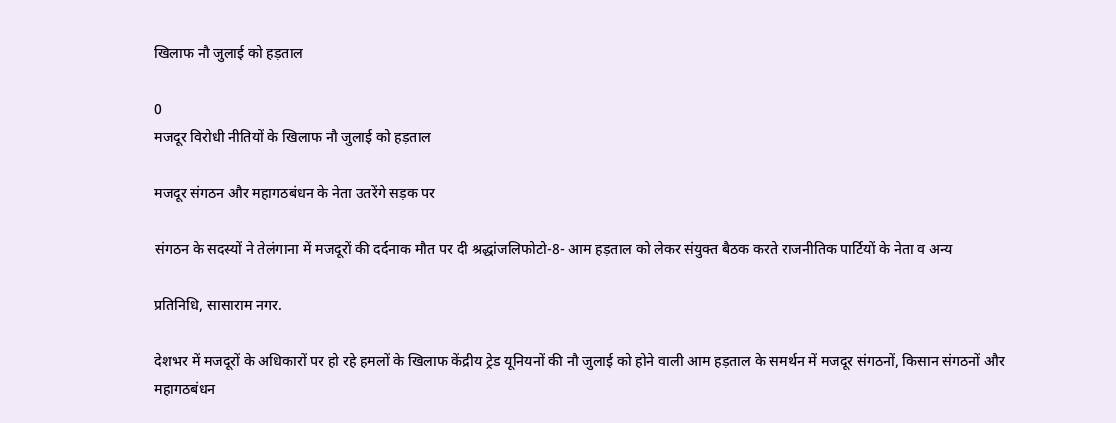खिलाफ नौ जुलाई को हड़ताल

0
मजदूर विरोधी नीतियों के खिलाफ नौ जुलाई को हड़ताल

मजदूर संगठन और महागठबंधन के नेता उतरेंगे सड़क पर

संगठन के सदस्यों ने तेलंगाना में मजदूरों की दर्दनाक मौत पर दी श्रद्धांजलिफोटो-8- आम हड़ताल को लेकर संयुक्त बैठक करते राजनीतिक पार्टियों के नेता व अन्य

प्रतिनिधि, सासाराम नगर.

देशभर में मजदूरों के अधिकारों पर हो रहे हमलों के खिलाफ केंद्रीय ट्रेड यूनियनों की नौ जुलाई को होने वाली आम हड़ताल के समर्थन में मजदूर संगठनों, किसान संगठनों और महागठबंधन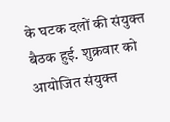के घटक दलों की संयुक्त बैठक हुई. शुक्रवार को आयोजित संयुक्त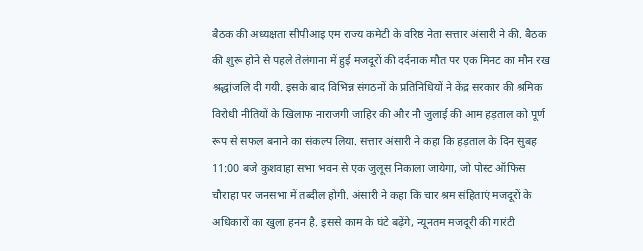बैठक की अध्यक्षता सीपीआइ एम राज्य कमेटी के वरिष्ठ नेता सत्तार अंसारी ने की. बैठक की शुरू होने से पहले तेलंगाना में हुई मजदूरों की दर्दनाक मौत पर एक मिनट का मौन रख श्रद्धांजलि दी गयी. इसके बाद विभिन्न संगठनों के प्रतिनिधियों ने केंद्र सरकार की श्रमिक विरोधी नीतियों के खिलाफ नाराजगी जाहिर की और नौ जुलाई की आम हड़ताल को पूर्ण रूप से सफल बनाने का संकल्प लिया. सत्तार अंसारी ने कहा कि हड़ताल के दिन सुबह 11:00 बजे कुशवाहा सभा भवन से एक जुलूस निकाला जायेगा, जो पोस्ट ऑफिस चौराहा पर जनसभा में तब्दील होगी. अंसारी ने कहा कि चार श्रम संहिताएं मजदूरों के अधिकारों का खुला हनन है. इससे काम के घंटे बढ़ेंगे, न्यूनतम मजदूरी की गारंटी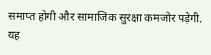समाप्त होगी और सामाजिक सुरक्षा कमजोर पड़ेगी. यह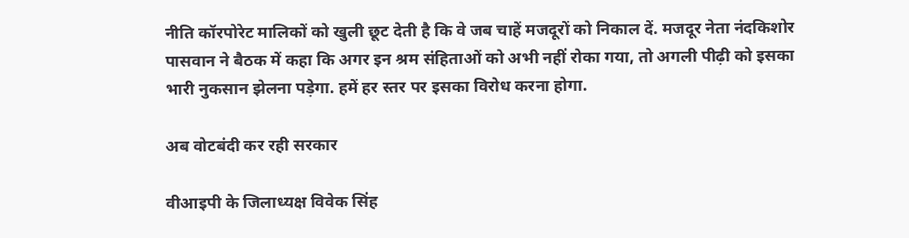नीति कॉरपोरेट मालिकों को खुली छूट देती है कि वे जब चाहें मजदूरों को निकाल दें. मजदूर नेता नंदकिशोर पासवान ने बैठक में कहा कि अगर इन श्रम संहिताओं को अभी नहीं रोका गया, तो अगली पीढ़ी को इसका भारी नुकसान झेलना पड़ेगा. हमें हर स्तर पर इसका विरोध करना होगा.

अब वोटबंदी कर रही सरकार

वीआइपी के जिलाध्यक्ष विवेक सिंह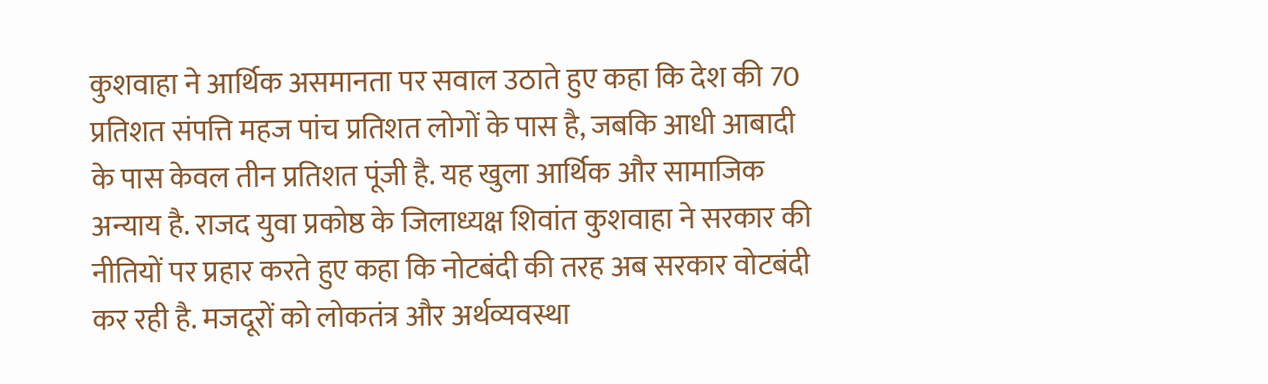कुशवाहा ने आर्थिक असमानता पर सवाल उठाते हुए कहा कि देश की 70 प्रतिशत संपत्ति महज पांच प्रतिशत लोगों के पास है, जबकि आधी आबादी के पास केवल तीन प्रतिशत पूंजी है. यह खुला आर्थिक और सामाजिक अन्याय है. राजद युवा प्रकोष्ठ के जिलाध्यक्ष शिवांत कुशवाहा ने सरकार की नीतियों पर प्रहार करते हुए कहा कि नोटबंदी की तरह अब सरकार वोटबंदी कर रही है. मजदूरों को लोकतंत्र और अर्थव्यवस्था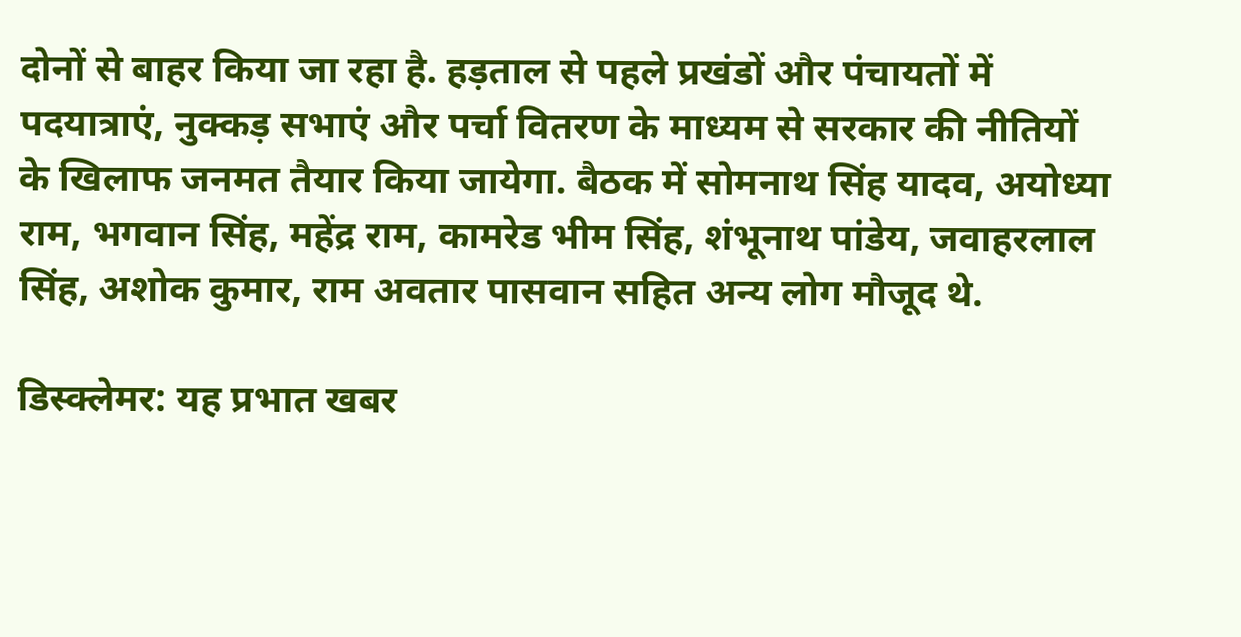दोनों से बाहर किया जा रहा है. हड़ताल से पहले प्रखंडों और पंचायतों में पदयात्राएं, नुक्कड़ सभाएं और पर्चा वितरण के माध्यम से सरकार की नीतियों के खिलाफ जनमत तैयार किया जायेगा. बैठक में सोमनाथ सिंह यादव, अयोध्या राम, भगवान सिंह, महेंद्र राम, कामरेड भीम सिंह, शंभूनाथ पांडेय, जवाहरलाल सिंह, अशोक कुमार, राम अवतार पासवान सहित अन्य लोग मौजूद थे.

डिस्क्लेमर: यह प्रभात खबर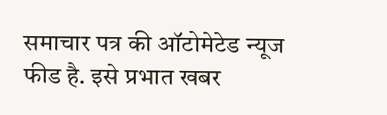समाचार पत्र की ऑटोमेटेड न्यूज फीड है. इसे प्रभात खबर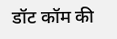डॉट कॉम की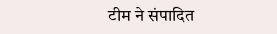टीम ने संपादित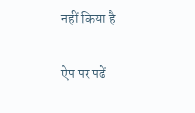नहीं किया है

ऐप पर पढें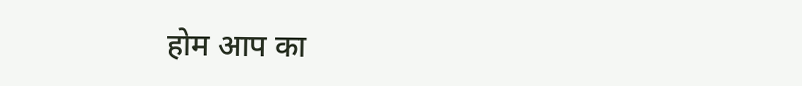होम आप का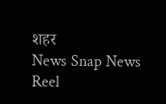शहर
News Snap News Reel